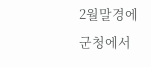2월말경에 군청에서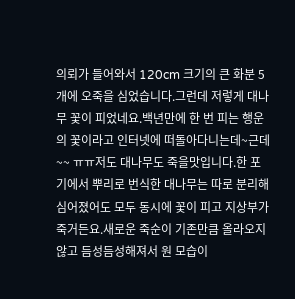의뢰가 들어와서 120cm 크기의 큰 화분 5개에 오죽을 심었습니다.그런데 저렇게 대나무 꽃이 피었네요.백년만에 한 번 피는 행운의 꽃이라고 인터넷에 떠돌아다니는데~근데~~ ㅠㅠ저도 대나무도 죽을맛입니다.한 포기에서 뿌리로 번식한 대나무는 따로 분리해 심어졌어도 모두 동시에 꽃이 피고 지상부가 죽거든요.새로운 죽순이 기존만큼 올라오지 않고 듬성듬성해져서 원 모습이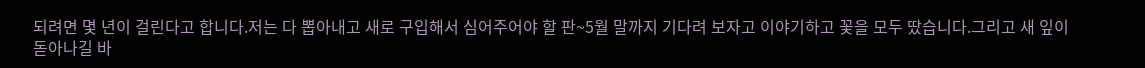되려면 몇 년이 걸린다고 합니다.저는 다 뽑아내고 새로 구입해서 심어주어야 할 판~5월 말까지 기다려 보자고 이야기하고 꽃을 모두 땄습니다.그리고 새 잎이 돋아나길 바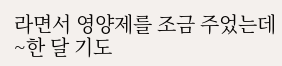라면서 영양제를 조금 주었는데~한 달 기도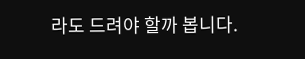라도 드려야 할까 봅니다.